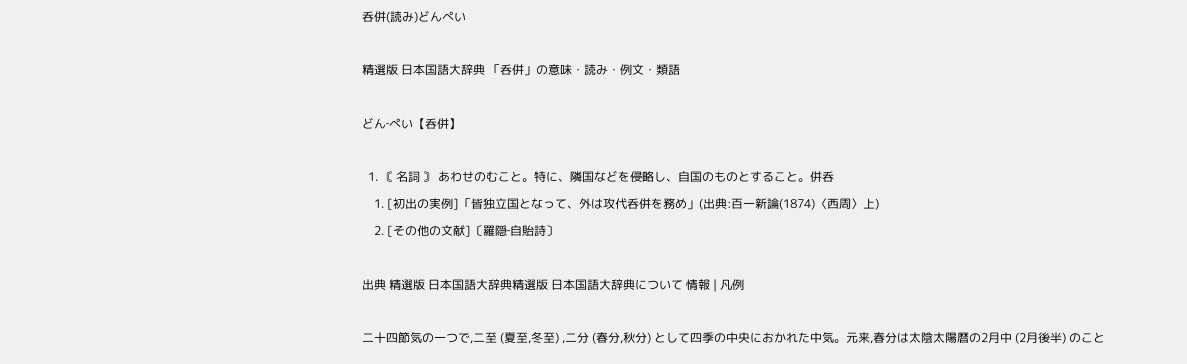呑併(読み)どんぺい

精選版 日本国語大辞典 「呑併」の意味・読み・例文・類語

どん‐ぺい【呑併】

  1. 〘 名詞 〙 あわせのむこと。特に、隣国などを侵略し、自国のものとすること。併呑
    1. [初出の実例]「皆独立国となって、外は攻代呑併を務め」(出典:百一新論(1874)〈西周〉上)
    2. [その他の文献]〔羅隠‐自貽詩〕

出典 精選版 日本国語大辞典精選版 日本国語大辞典について 情報 | 凡例

二十四節気の一つで,二至 (夏至,冬至) ,二分 (春分,秋分) として四季の中央におかれた中気。元来,春分は太陰太陽暦の2月中 (2月後半) のこと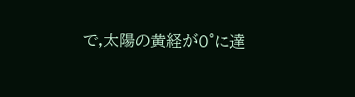で,太陽の黄経が0°に達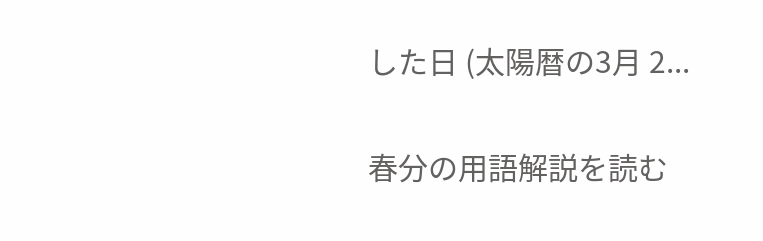した日 (太陽暦の3月 2...

春分の用語解説を読む